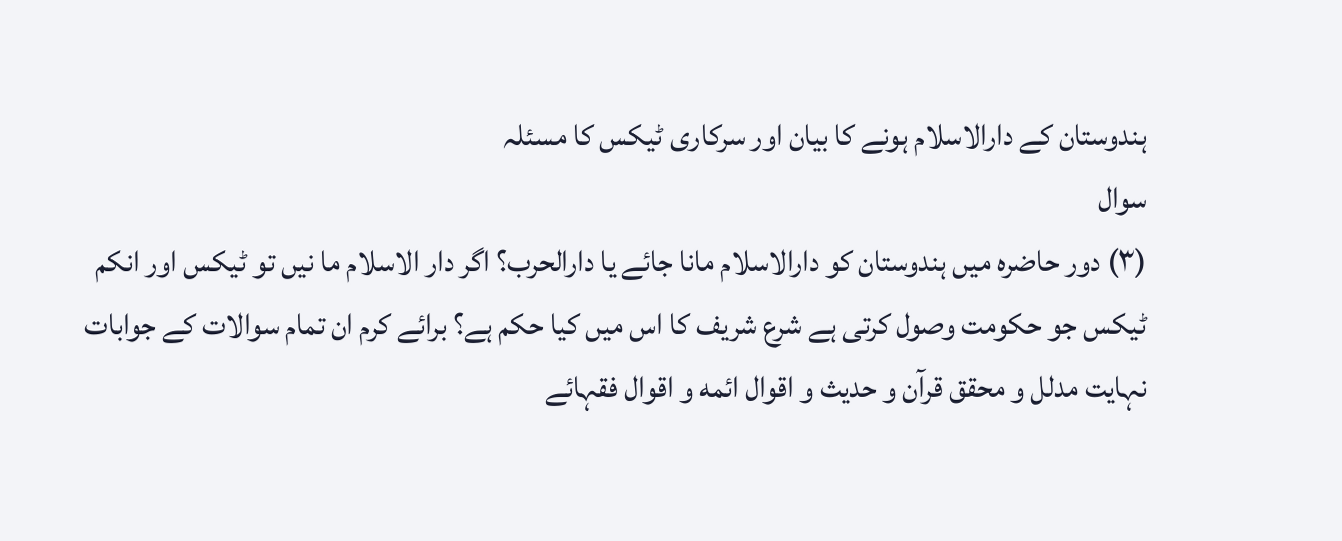ہندوستان کے دارالاسلام ہونے کا بیان اور سرکاری ٹیکس کا مسئلہ
سوال
(۳) دور حاضرہ میں ہندوستان کو دارالاسلام مانا جائے یا دارالحرب؟ اگر دار الاسلام ما نیں تو ٹیکس اور انکم ٹیکس جو حکومت وصول کرتی ہے شرع شریف کا اس میں کیا حکم ہے؟ برائے کرم ان تمام سوالات کے جوابات نہایت مدلل و محقق قرآن و حدیث و اقوال ائمه و اقوال فقہائے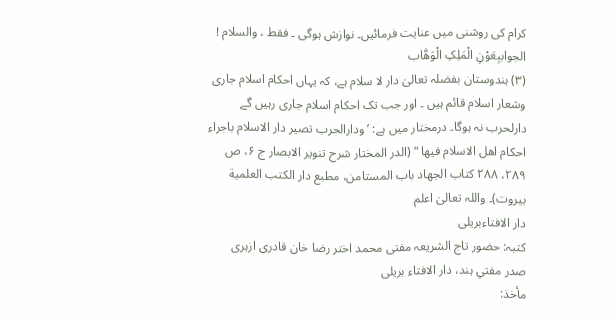کرام کی روشنی میں عنایت فرمائیں۔ نوازش ہوگی ۔ فقط ، والسلام !
الجواببِعَوْنِ الْمَلِکِ الْوَھَّاب
(۳) ہندوستان بفضلہ تعالیٰ دار لا سلام ہے، کہ یہاں احکام اسلام جاری وشعار اسلام قائم ہیں ۔ اور جب تک احکام اسلام جاری رہیں گے دارلحرب نہ ہوگا۔ درمختار میں ہے: ’ودارالحرب تصير دار الاسلام باجراء احکام اهل الاسلام فيها “ (الدر المختار شرح تنویر الابصار ج ۶، ص ۲۸۹، ۲۸۸ کتاب الجهاد باب المستامن، مطبع دار الكتب العلمية بيروت)۔ واللہ تعالیٰ اعلم
دار الافتاءبریلی
کتبہ: حضور تاج الشریعہ مفتی محمد اختر رضا خان قادری ازہری
صدر مفتیِ ہند، دار الافتاء بریلی
مأخذ: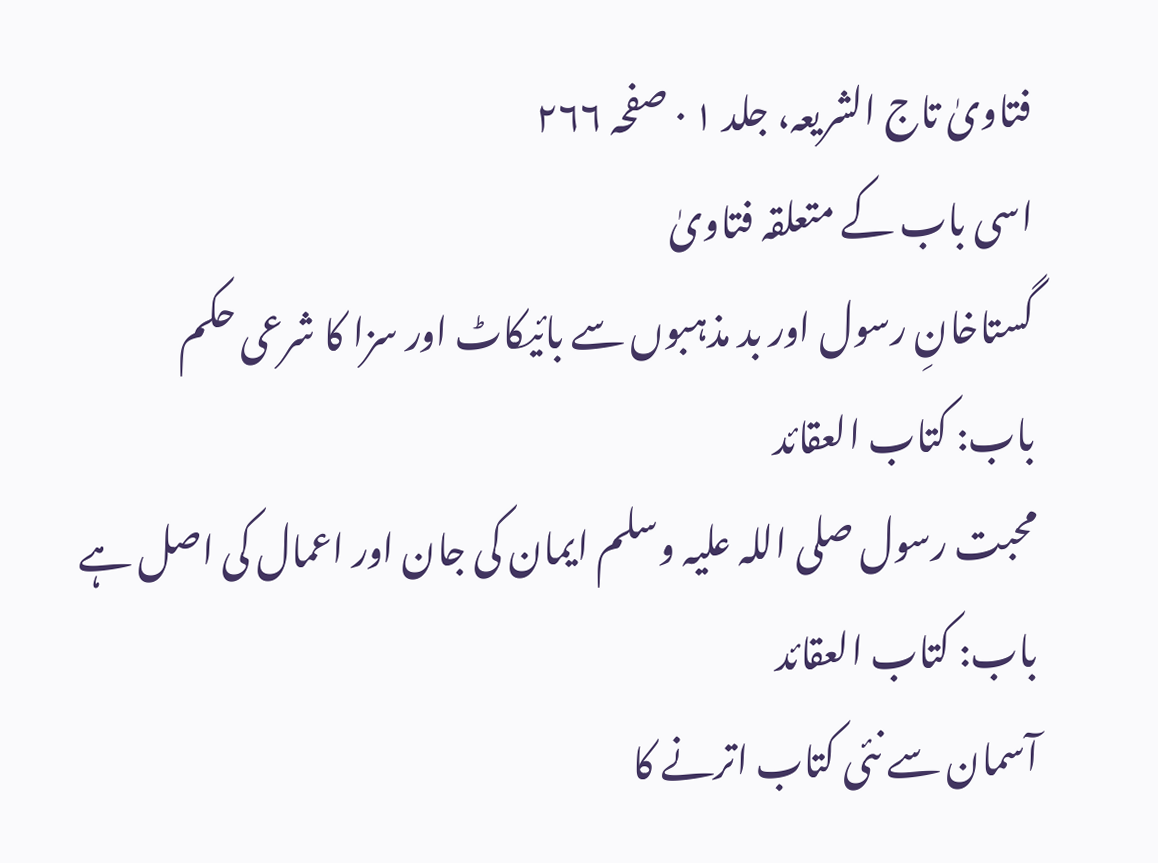فتاویٰ تاج الشریعہ، جلد ۱ · صفحہ ۲۶۶
اسی باب کے متعلقہ فتاویٰ
گستاخانِ رسول اور بد مذہبوں سے بائیکاٹ اور سزا کا شرعی حکم
باب: کتاب العقائد
محبت رسول صلی اللہ علیہ وسلم ایمان کی جان اور اعمال کی اصل ہے
باب: کتاب العقائد
آسمان سے نئی کتاب اترنے کا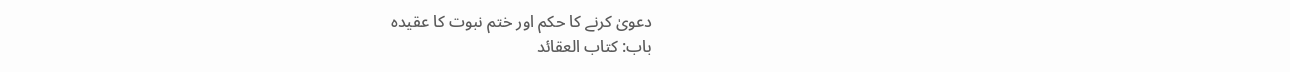دعویٰ کرنے کا حکم اور ختم نبوت کا عقیدہ
باب: کتاب العقائد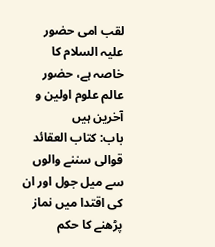لقب امی حضور علیہ السلام کا خاصہ ہے، حضور عالم علوم اولین و آخرین ہیں
باب: کتاب العقائد
قوالی سننے والوں سے میل جول اور ان کی اقتدا میں نماز پڑھنے کا حکم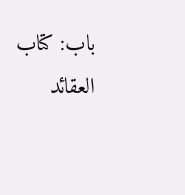باب: کتاب العقائد